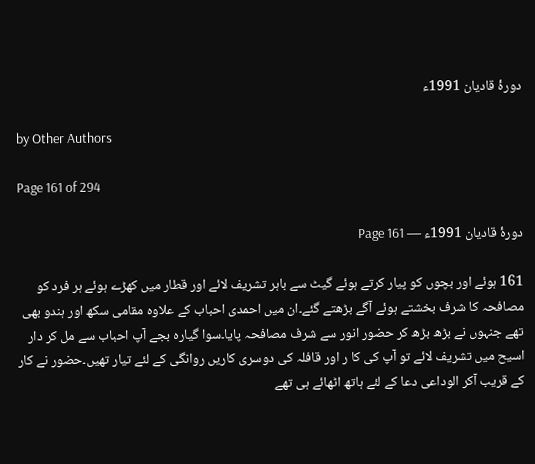دورۂ قادیان 1991ء

by Other Authors

Page 161 of 294

دورۂ قادیان 1991ء — Page 161

161 ہوئے اور بچوں کو پیار کرتے ہوئے گیٹ سے باہر تشریف لائے اور قطار میں کھڑے ہوئے ہر فرد کو مصافحہ کا شرف بخشتے ہوئے آگے بڑھتے گئے۔ان میں احمدی احباب کے علاوہ مقامی سکھ اور ہندو بھی تھے جنہوں نے بڑھ بڑھ کر حضور انور سے شرف مصافحہ پایا۔سوا گیارہ بجے آپ احباب سے مل کر دار اسیح میں تشریف لائے تو آپ کی کا ر اور قافلہ کی دوسری کاریں روانگی کے لئے تیار تھیں۔حضور نے کار کے قریب آکر الوداعی دعا کے لئے ہاتھ اٹھائے ہی تھے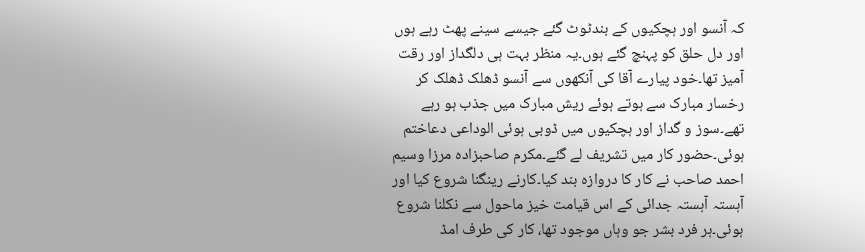کہ آنسو اور ہچکیوں کے بندٹوٹ گئے جیسے سینے پھٹ رہے ہوں اور دل حلق کو پہنچ گئے ہوں۔یہ منظر بہت ہی دلگداز اور رقت آمیز تھا۔خود پیارے آقا کی آنکھوں سے آنسو ڈھلک ڈھلک کر رخسار مبارک سے ہوتے ہوئے ریش مبارک میں جذب ہو رہے تھے۔سوز و گداز اور ہچکیوں میں ڈوبی ہوئی الوداعی دعاختم ہوئی۔حضور کار میں تشریف لے گئے۔مکرم صاحبزادہ مرزا وسیم احمد صاحب نے کار کا دروازہ بند کیا۔کارنے رینگنا شروع کیا اور آہستہ آہستہ جدائی کے اس قیامت خیز ماحول سے نکلنا شروع ہوئی۔ہر فرد بشر جو وہاں موجود تھا، کار کی طرف امڈ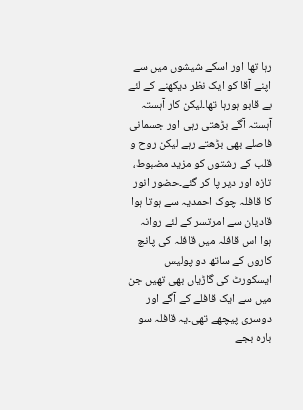رہا تھا اور اسکے شیشوں میں سے اپنے آقا کو ایک نظر دیکھنے کے لئے بے قابو ہورہا تھا۔لیکن کار آہستہ آہستہ آگے بڑھتی رہی اور جسمانی فاصلے بھی بڑھتے رہے لیکن روح و قلب کے رشتوں کو مزید مضبوط، تازہ اور دیر پا کر گئے۔حضور انور کا قافلہ چوک احمدیہ سے ہوتا ہوا قادیان سے امرتسر کے لئے روانہ ہوا اس قافلہ میں قافلہ کی پانچ کاروں کے ساتھ دو پولیس ایسکورٹ کی گاڑیاں بھی تھیں جن میں سے ایک قافلے کے آگے اور دوسری پیچھے تھی۔یہ قافلہ سو بارہ بجے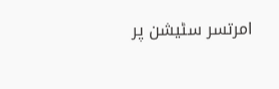امرتسر سٹیشن پر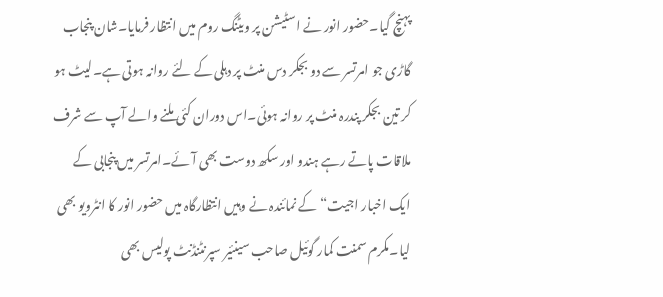پہنچ گیا۔حضور انور نے اسٹیشن پر ویٹنگ روم میں انتظار فرمایا۔شان پنجاب گاڑی جو امرتسر سے دو بجکر دس منٹ پر دہلی کے لئے روانہ ہوتی ہے۔لیٹ ہو کر تین بجکر پندرہ منٹ پر روانہ ہوئی۔اس دوران کئی ملنے والے آپ سے شرف ملاقات پاتے رہے ہندو اور سکھ دوست بھی آئے۔امرتسر میں پنجابی کے ایک اخبار اجیت“ کے نمائندہ نے وہیں انتظارگاہ میں حضور انور کا انٹرویو بھی لیا۔مکرم سمنت کمار گوئیل صاحب سینئیر سپرنٹنڈنٹ پولیس بھی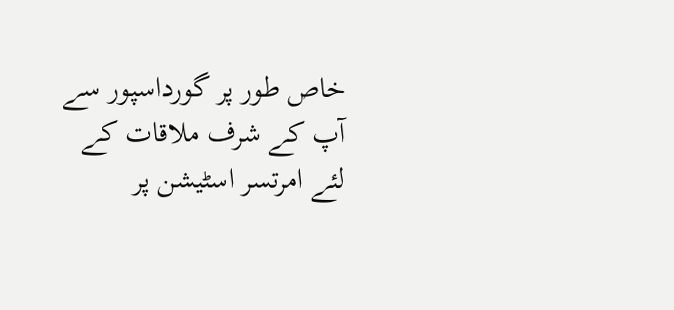خاص طور پر گورداسپور سے آپ کے شرف ملاقات کے لئے امرتسر اسٹیشن پر